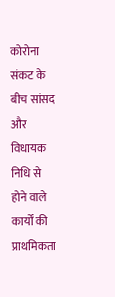कोरोना संकट के बीच सांसद और विधायक निधि से होने वाले कार्यों की प्राथमिकता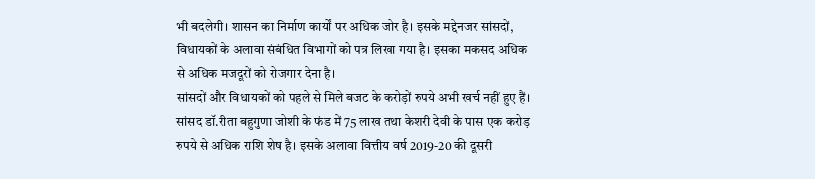भी बदलेगी। शासन का निर्माण कार्यों पर अधिक जोर है। इसके मद्देनजर सांसदों, विधायकों के अलावा संबंधित विभागों को पत्र लिखा गया है। इसका मकसद अधिक से अधिक मजदूरों को रोजगार देना है।
सांसदों और विधायकों को पहले से मिले बजट के करोड़ों रुपये अभी खर्च नहीं हुए हैं। सांसद डॉ.रीता बहुगुणा जोशी के फंड में 75 लाख तथा केशरी देवी के पास एक करोड़ रुपये से अधिक राशि शेष है। इसके अलावा वित्तीय वर्ष 2019-20 की दूसरी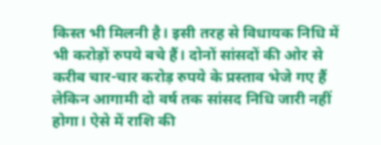किस्त भी मिलनी है। इसी तरह से विधायक निधि में भी करोड़ों रुपये बचे हैं। दोनों सांसदों की ओर से करीब चार-चार करोड़ रुपये के प्रस्ताव भेजे गए हैं लेकिन आगामी दो वर्ष तक सांसद निधि जारी नहीं होगा। ऐसे में राशि की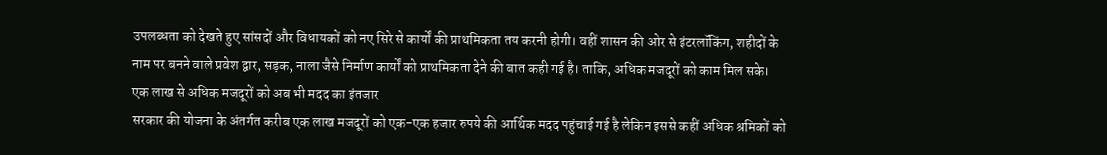उपलब्धता को देखते हुए सांसदों और विधायकों को नए सिरे से कार्यों की प्राथमिकता तय करनी होगी। वहीं शासन की ओर से इंटरलॉकिंग, शहीदों के नाम पर बनने वाले प्रवेश द्वार, सड़क, नाला जैसे निर्माण कार्यों को प्राथमिकता देने की बात कही गई है। ताकि, अधिक मजदूरों को काम मिल सके।
एक लाख से अधिक मजदूरों को अब भी मदद का इंतजार
सरकार की योजना के अंतर्गत करीब एक लाख मजदूरों को एक-एक हजार रुपये की आर्थिक मदद पहुंचाई गई है लेकिन इससे कहीं अधिक श्रमिकों को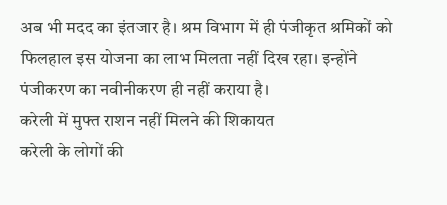अब भी मदद का इंतजार है। श्रम विभाग में ही पंजीकृत श्रमिकों को फिलहाल इस योजना का लाभ मिलता नहीं दिख रहा। इन्होंने पंजीकरण का नवीनीकरण ही नहीं कराया है।
करेली में मुफ्त राशन नहीं मिलने की शिकायत
करेली के लोगों की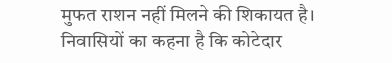मुफत राशन नहीं मिलने की शिकायत है। निवासियों का कहना है कि कोटेदार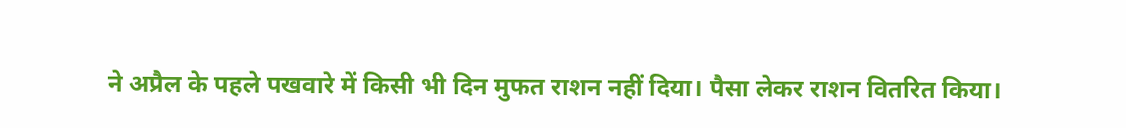ने अप्रैल के पहले पखवारे में किसी भी दिन मुफत राशन नहीं दिया। पैसा लेकर राशन वितरित किया।